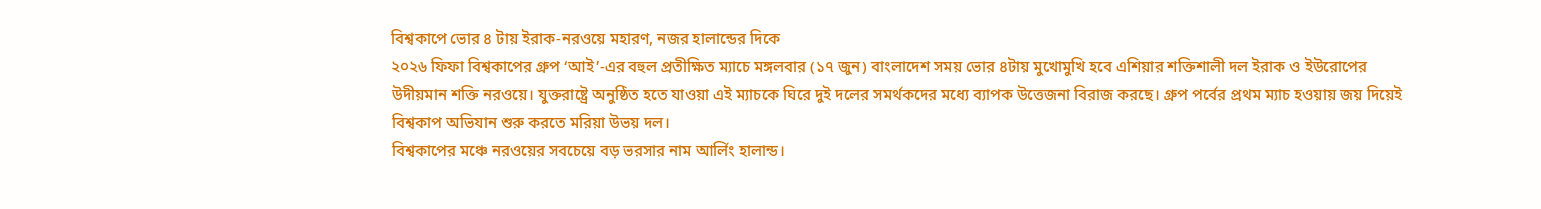বিশ্বকাপে ভোর ৪ টায় ইরাক-নরওয়ে মহারণ, নজর হালান্ডের দিকে
২০২৬ ফিফা বিশ্বকাপের গ্রুপ ‘আই’-এর বহুল প্রতীক্ষিত ম্যাচে মঙ্গলবার (১৭ জুন) বাংলাদেশ সময় ভোর ৪টায় মুখোমুখি হবে এশিয়ার শক্তিশালী দল ইরাক ও ইউরোপের উদীয়মান শক্তি নরওয়ে। যুক্তরাষ্ট্রে অনুষ্ঠিত হতে যাওয়া এই ম্যাচকে ঘিরে দুই দলের সমর্থকদের মধ্যে ব্যাপক উত্তেজনা বিরাজ করছে। গ্রুপ পর্বের প্রথম ম্যাচ হওয়ায় জয় দিয়েই বিশ্বকাপ অভিযান শুরু করতে মরিয়া উভয় দল।
বিশ্বকাপের মঞ্চে নরওয়ের সবচেয়ে বড় ভরসার নাম আর্লিং হালান্ড।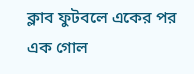ক্লাব ফুটবলে একের পর এক গোল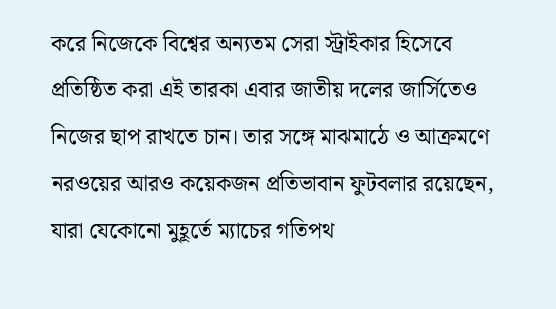করে নিজেকে বিশ্বের অন্যতম সেরা স্ট্রাইকার হিসেবে প্রতিষ্ঠিত করা এই তারকা এবার জাতীয় দলের জার্সিতেও নিজের ছাপ রাখতে চান। তার সঙ্গে মাঝমাঠে ও আক্রমণে নরওয়ের আরও কয়েকজন প্রতিভাবান ফুটবলার রয়েছেন, যারা যেকোনো মুহূর্তে ম্যাচের গতিপথ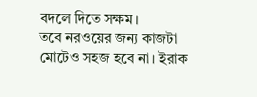বদলে দিতে সক্ষম।
তবে নরওয়ের জন্য কাজটা মোটেও সহজ হবে না। ইরাক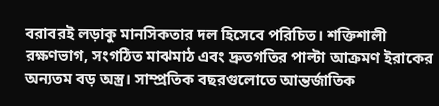বরাবরই লড়াকু মানসিকতার দল হিসেবে পরিচিত। শক্তিশালী রক্ষণভাগ, সংগঠিত মাঝমাঠ এবং দ্রুতগতির পাল্টা আক্রমণ ইরাকের অন্যতম বড় অস্ত্র। সাম্প্রতিক বছরগুলোতে আন্তর্জাতিক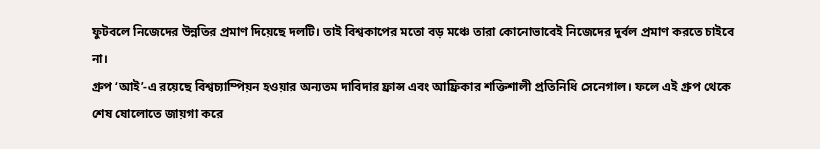ফুটবলে নিজেদের উন্নতির প্রমাণ দিয়েছে দলটি। তাই বিশ্বকাপের মতো বড় মঞ্চে তারা কোনোভাবেই নিজেদের দুর্বল প্রমাণ করতে চাইবে না।
গ্রুপ ‘আই’-এ রয়েছে বিশ্বচ্যাম্পিয়ন হওয়ার অন্যতম দাবিদার ফ্রান্স এবং আফ্রিকার শক্তিশালী প্রতিনিধি সেনেগাল। ফলে এই গ্রুপ থেকে শেষ ষোলোতে জায়গা করে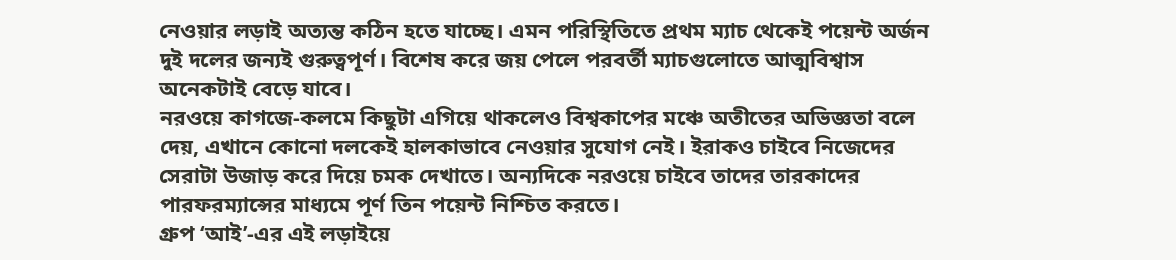নেওয়ার লড়াই অত্যন্ত কঠিন হতে যাচ্ছে। এমন পরিস্থিতিতে প্রথম ম্যাচ থেকেই পয়েন্ট অর্জন দুই দলের জন্যই গুরুত্বপূর্ণ। বিশেষ করে জয় পেলে পরবর্তী ম্যাচগুলোতে আত্মবিশ্বাস অনেকটাই বেড়ে যাবে।
নরওয়ে কাগজে-কলমে কিছুটা এগিয়ে থাকলেও বিশ্বকাপের মঞ্চে অতীতের অভিজ্ঞতা বলে দেয়, এখানে কোনো দলকেই হালকাভাবে নেওয়ার সুযোগ নেই। ইরাকও চাইবে নিজেদের সেরাটা উজাড় করে দিয়ে চমক দেখাতে। অন্যদিকে নরওয়ে চাইবে তাদের তারকাদের পারফরম্যান্সের মাধ্যমে পূর্ণ তিন পয়েন্ট নিশ্চিত করতে।
গ্রুপ ‘আই’-এর এই লড়াইয়ে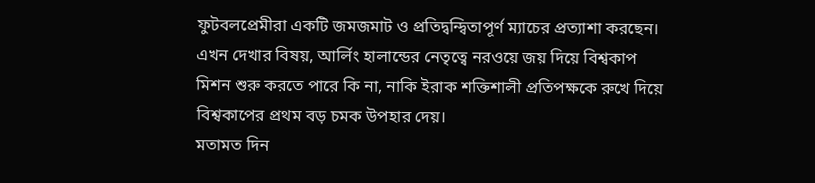ফুটবলপ্রেমীরা একটি জমজমাট ও প্রতিদ্বন্দ্বিতাপূর্ণ ম্যাচের প্রত্যাশা করছেন। এখন দেখার বিষয়, আর্লিং হালান্ডের নেতৃত্বে নরওয়ে জয় দিয়ে বিশ্বকাপ মিশন শুরু করতে পারে কি না, নাকি ইরাক শক্তিশালী প্রতিপক্ষকে রুখে দিয়ে বিশ্বকাপের প্রথম বড় চমক উপহার দেয়।
মতামত দিন